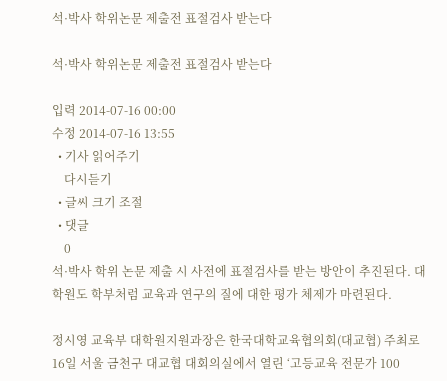석·박사 학위논문 제출전 표절검사 받는다

석·박사 학위논문 제출전 표절검사 받는다

입력 2014-07-16 00:00
수정 2014-07-16 13:55
  • 기사 읽어주기
    다시듣기
  • 글씨 크기 조절
  • 댓글
    0
석·박사 학위 논문 제출 시 사전에 표절검사를 받는 방안이 추진된다. 대학원도 학부처럼 교육과 연구의 질에 대한 평가 체제가 마련된다.

정시영 교육부 대학원지원과장은 한국대학교육협의회(대교협) 주최로 16일 서울 금천구 대교협 대회의실에서 열린 ‘고등교육 전문가 100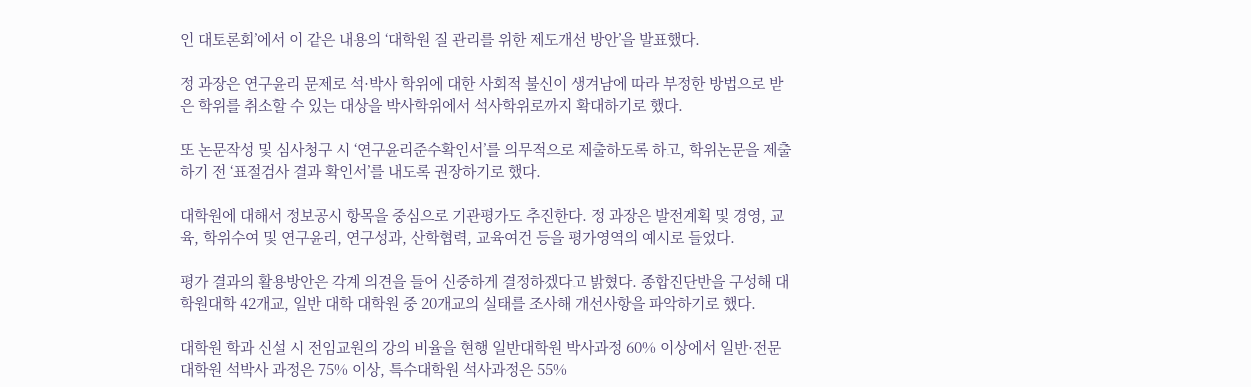인 대토론회’에서 이 같은 내용의 ‘대학원 질 관리를 위한 제도개선 방안’을 발표했다.

정 과장은 연구윤리 문제로 석·박사 학위에 대한 사회적 불신이 생겨남에 따라 부정한 방법으로 받은 학위를 취소할 수 있는 대상을 박사학위에서 석사학위로까지 확대하기로 했다.

또 논문작성 및 심사청구 시 ‘연구윤리준수확인서’를 의무적으로 제출하도록 하고, 학위논문을 제출하기 전 ‘표절검사 결과 확인서’를 내도록 권장하기로 했다.

대학원에 대해서 정보공시 항목을 중심으로 기관평가도 추진한다. 정 과장은 발전계획 및 경영, 교육, 학위수여 및 연구윤리, 연구성과, 산학협력, 교육여건 등을 평가영역의 예시로 들었다.

평가 결과의 활용방안은 각계 의견을 들어 신중하게 결정하겠다고 밝혔다. 종합진단반을 구성해 대학원대학 42개교, 일반 대학 대학원 중 20개교의 실태를 조사해 개선사항을 파악하기로 했다.

대학원 학과 신설 시 전임교원의 강의 비율을 현행 일반대학원 박사과정 60% 이상에서 일반·전문대학원 석박사 과정은 75% 이상, 특수대학원 석사과정은 55%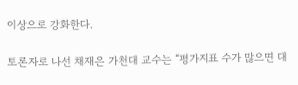이상으로 강화한다.

토론자로 나선 채재은 가천대 교수는 “평가지표 수가 많으면 대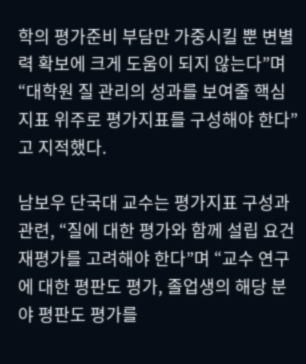학의 평가준비 부담만 가중시킬 뿐 변별력 확보에 크게 도움이 되지 않는다”며 “대학원 질 관리의 성과를 보여줄 핵심 지표 위주로 평가지표를 구성해야 한다”고 지적했다.

남보우 단국대 교수는 평가지표 구성과 관련, “질에 대한 평가와 함께 설립 요건 재평가를 고려해야 한다”며 “교수 연구에 대한 평판도 평가, 졸업생의 해당 분야 평판도 평가를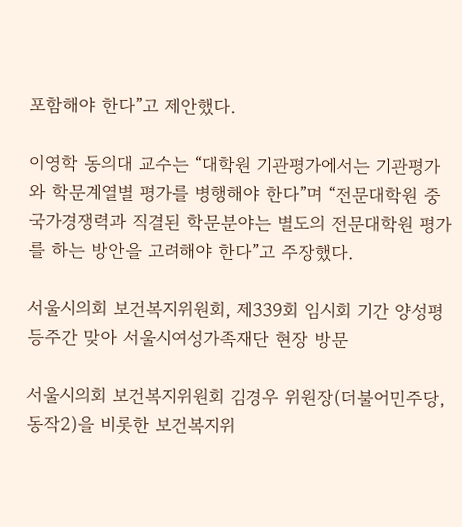포함해야 한다”고 제안했다.

이영학 동의대 교수는 “대학원 기관평가에서는 기관평가와 학문계열별 평가를 병행해야 한다”며 “전문대학원 중 국가경쟁력과 직결된 학문분야는 별도의 전문대학원 평가를 하는 방안을 고려해야 한다”고 주장했다.

서울시의회 보건복지위원회, 제339회 임시회 기간 양성평등주간 맞아 서울시여성가족재단 현장 방문

서울시의회 보건복지위원회 김경우 위원장(더불어민주당, 동작2)을 비롯한 보건복지위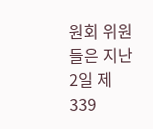원회 위원들은 지난 2일 제339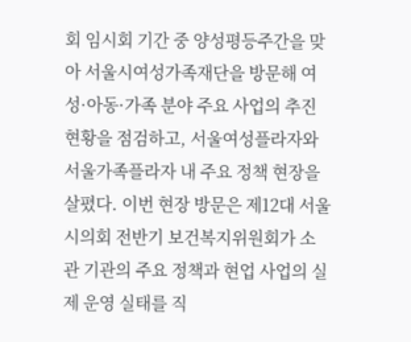회 임시회 기간 중 양성평등주간을 맞아 서울시여성가족재단을 방문해 여성·아동·가족 분야 주요 사업의 추진 현황을 점검하고, 서울여성플라자와 서울가족플라자 내 주요 정책 현장을 살폈다. 이번 현장 방문은 제12대 서울시의회 전반기 보건복지위원회가 소관 기관의 주요 정책과 현업 사업의 실제 운영 실태를 직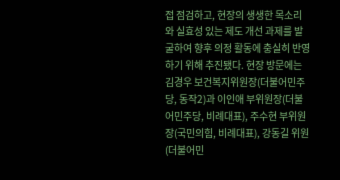접 점검하고, 현장의 생생한 목소리와 실효성 있는 제도 개선 과제를 발굴하여 향후 의정 활동에 충실히 반영하기 위해 추진됐다. 현장 방문에는 김경우 보건복지위원장(더불어민주당, 동작2)과 이인애 부위원장(더불어민주당, 비례대표), 주수현 부위원장(국민의힘, 비례대표), 강동길 위원(더불어민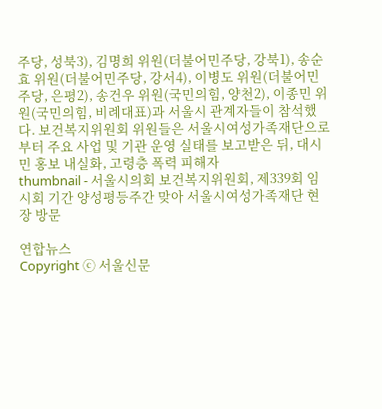주당, 성북3), 김명희 위원(더불어민주당, 강북1), 송순효 위원(더불어민주당, 강서4), 이병도 위원(더불어민주당, 은평2), 송건우 위원(국민의힘, 양천2), 이종민 위원(국민의힘, 비례대표)과 서울시 관계자들이 참석했다. 보건복지위원회 위원들은 서울시여성가족재단으로부터 주요 사업 및 기관 운영 실태를 보고받은 뒤, 대시민 홍보 내실화, 고령층 폭력 피해자
thumbnail - 서울시의회 보건복지위원회, 제339회 임시회 기간 양성평등주간 맞아 서울시여성가족재단 현장 방문

연합뉴스
Copyright ⓒ 서울신문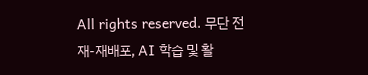All rights reserved. 무단 전재-재배포, AI 학습 및 활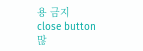용 금지
close button
많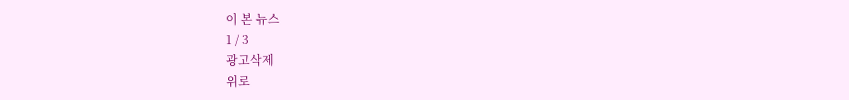이 본 뉴스
1 / 3
광고삭제
위로